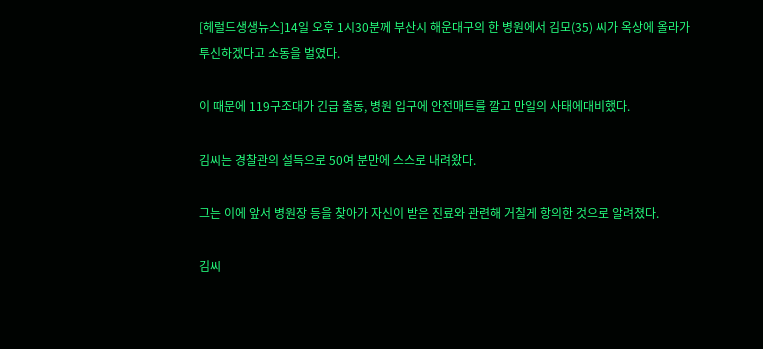[헤럴드생생뉴스]14일 오후 1시30분께 부산시 해운대구의 한 병원에서 김모(35) 씨가 옥상에 올라가 투신하겠다고 소동을 벌였다.

이 때문에 119구조대가 긴급 출동, 병원 입구에 안전매트를 깔고 만일의 사태에대비했다.

김씨는 경찰관의 설득으로 50여 분만에 스스로 내려왔다.

그는 이에 앞서 병원장 등을 찾아가 자신이 받은 진료와 관련해 거칠게 항의한 것으로 알려졌다.

김씨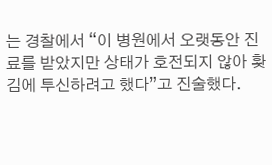는 경찰에서 “이 병원에서 오랫동안 진료를 받았지만 상태가 호전되지 않아 홧김에 투신하려고 했다”고 진술했다.